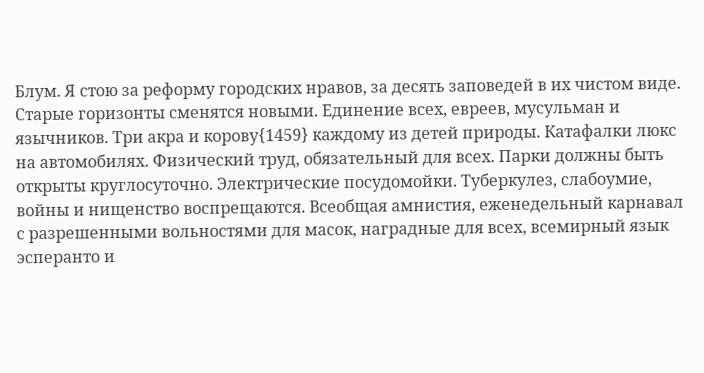Блум. Я стою за реформу городских нравов, за десять заповедей в их чистом виде. Старые горизонты сменятся новыми. Единение всех, евреев, мусульман и язычников. Три акра и корову{1459} каждому из детей природы. Катафалки люкс на автомобилях. Физический труд, обязательный для всех. Парки должны быть открыты круглосуточно. Электрические посудомойки. Туберкулез, слабоумие, войны и нищенство воспрещаются. Всеобщая амнистия, еженедельный карнавал с разрешенными вольностями для масок, наградные для всех, всемирный язык эсперанто и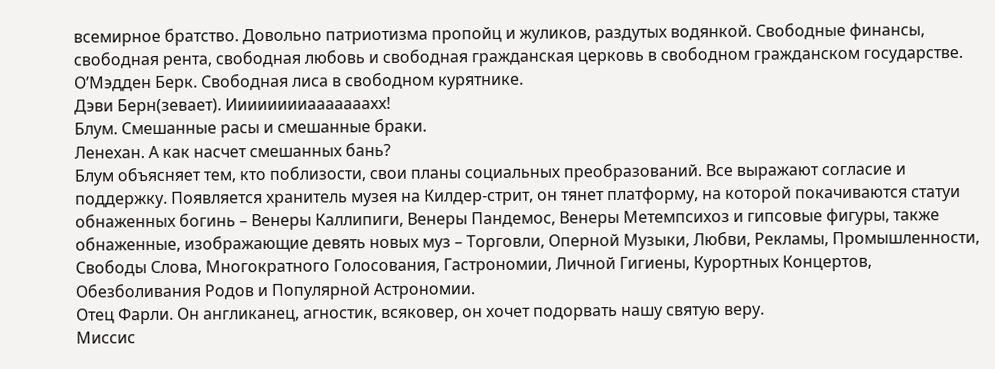всемирное братство. Довольно патриотизма пропойц и жуликов, раздутых водянкой. Свободные финансы, свободная рента, свободная любовь и свободная гражданская церковь в свободном гражданском государстве.
О’Мэдден Берк. Свободная лиса в свободном курятнике.
Дэви Берн(зевает). Ииииииииааааааахх!
Блум. Смешанные расы и смешанные браки.
Ленехан. А как насчет смешанных бань?
Блум объясняет тем, кто поблизости, свои планы социальных преобразований. Все выражают согласие и поддержку. Появляется хранитель музея на Килдер-стрит, он тянет платформу, на которой покачиваются статуи обнаженных богинь – Венеры Каллипиги, Венеры Пандемос, Венеры Метемпсихоз и гипсовые фигуры, также обнаженные, изображающие девять новых муз – Торговли, Оперной Музыки, Любви, Рекламы, Промышленности, Свободы Слова, Многократного Голосования, Гастрономии, Личной Гигиены, Курортных Концертов, Обезболивания Родов и Популярной Астрономии.
Отец Фарли. Он англиканец, агностик, всяковер, он хочет подорвать нашу святую веру.
Миссис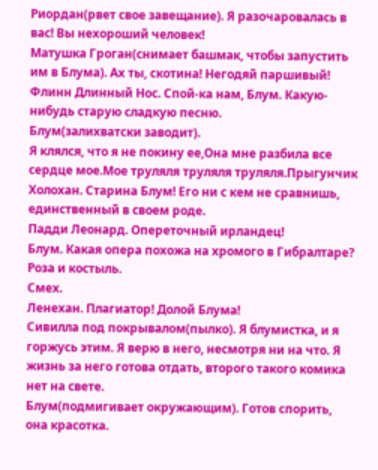Риордан(рвет свое завещание). Я разочаровалась в вас! Вы нехороший человек!
Матушка Гроган(снимает башмак, чтобы запустить им в Блума). Ах ты, скотина! Негодяй паршивый!
Флинн Длинный Нос. Спой-ка нам, Блум. Какую-нибудь старую сладкую песню.
Блум(залихватски заводит).
Я клялся, что я не покину ее,Она мне разбила все сердце мое.Мое труляля труляля труляля.Прыгунчик Холохан. Старина Блум! Его ни с кем не сравнишь, единственный в своем роде.
Падди Леонард. Опереточный ирландец!
Блум. Какая опера похожа на хромого в Гибралтаре? Роза и костыль.
Смех.
Ленехан. Плагиатор! Долой Блума!
Сивилла под покрывалом(пылко). Я блумистка, и я горжусь этим. Я верю в него, несмотря ни на что. Я жизнь за него готова отдать, второго такого комика нет на свете.
Блум(подмигивает окружающим). Готов спорить, она красотка.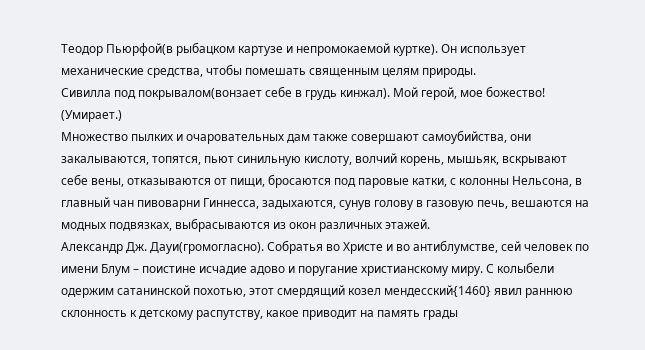Теодор Пьюрфой(в рыбацком картузе и непромокаемой куртке). Он использует механические средства, чтобы помешать священным целям природы.
Сивилла под покрывалом(вонзает себе в грудь кинжал). Мой герой, мое божество! (Умирает.)
Множество пылких и очаровательных дам также совершают самоубийства, они закалываются, топятся, пьют синильную кислоту, волчий корень, мышьяк, вскрывают себе вены, отказываются от пищи, бросаются под паровые катки, с колонны Нельсона, в главный чан пивоварни Гиннесса, задыхаются, сунув голову в газовую печь, вешаются на модных подвязках, выбрасываются из окон различных этажей.
Александр Дж. Дауи(громогласно). Собратья во Христе и во антиблумстве, сей человек по имени Блум – поистине исчадие адово и поругание христианскому миру. С колыбели одержим сатанинской похотью, этот смердящий козел мендесский{1460} явил раннюю склонность к детскому распутству, какое приводит на память грады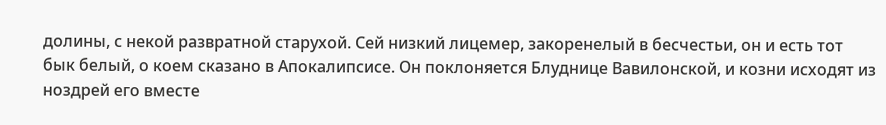долины, с некой развратной старухой. Сей низкий лицемер, закоренелый в бесчестьи, он и есть тот бык белый, о коем сказано в Апокалипсисе. Он поклоняется Блуднице Вавилонской, и козни исходят из ноздрей его вместе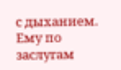с дыханием. Ему по заслугам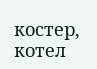костер, котел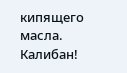кипящего масла. Калибан!